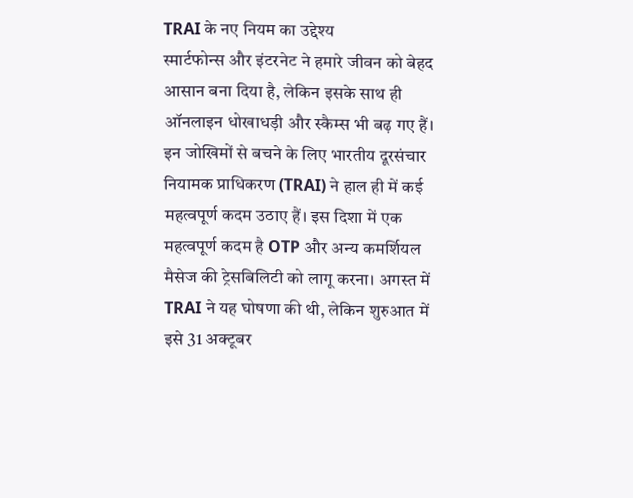TRAI के नए नियम का उद्देश्य
स्मार्टफोन्स और इंटरनेट ने हमारे जीवन को बेहद आसान बना दिया है, लेकिन इसके साथ ही ऑनलाइन धोखाधड़ी और स्कैम्स भी बढ़ गए हैं। इन जोखिमों से बचने के लिए भारतीय दूरसंचार नियामक प्राधिकरण (TRAI) ने हाल ही में कई महत्वपूर्ण कदम उठाए हैं। इस दिशा में एक महत्वपूर्ण कदम है OTP और अन्य कमर्शियल मैसेज की ट्रेसबिलिटी को लागू करना। अगस्त में TRAI ने यह घोषणा की थी, लेकिन शुरुआत में इसे 31 अक्टूबर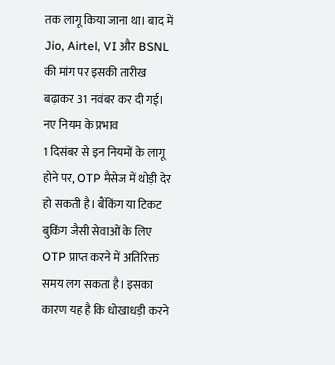तक लागू किया जाना था। बाद में Jio, Airtel, VI और BSNL की मांग पर इसकी तारीख बढ़ाकर 31 नवंबर कर दी गई।
नए नियम के प्रभाव
1 दिसंबर से इन नियमों के लागू होने पर, OTP मैसेज में थोड़ी देर हो सकती है। बैंकिंग या टिकट बुकिंग जैसी सेवाओं के लिए OTP प्राप्त करने में अतिरिक्त समय लग सकता है। इसका कारण यह है कि धोखाधड़ी करने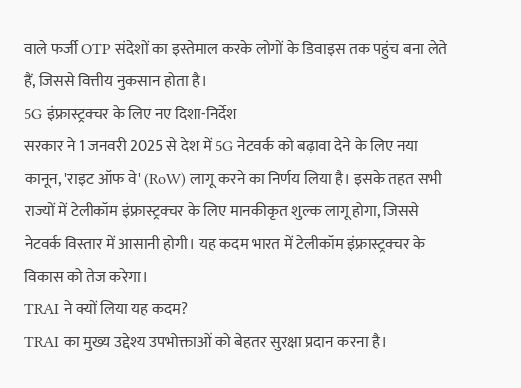वाले फर्जी OTP संदेशों का इस्तेमाल करके लोगों के डिवाइस तक पहुंच बना लेते हैं, जिससे वित्तीय नुकसान होता है।
5G इंफ्रास्ट्रक्चर के लिए नए दिशा-निर्देश
सरकार ने 1 जनवरी 2025 से देश में 5G नेटवर्क को बढ़ावा देने के लिए नया कानून, 'राइट ऑफ वे' (RoW) लागू करने का निर्णय लिया है। इसके तहत सभी राज्यों में टेलीकॉम इंफ्रास्ट्रक्चर के लिए मानकीकृत शुल्क लागू होगा, जिससे नेटवर्क विस्तार में आसानी होगी। यह कदम भारत में टेलीकॉम इंफ्रास्ट्रक्चर के विकास को तेज करेगा।
TRAI ने क्यों लिया यह कदम?
TRAI का मुख्य उद्देश्य उपभोक्ताओं को बेहतर सुरक्षा प्रदान करना है।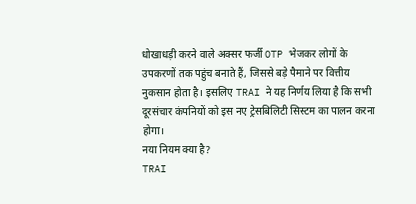धोखाधड़ी करने वाले अक्सर फर्जी OTP भेजकर लोगों के उपकरणों तक पहुंच बनाते हैं, जिससे बड़े पैमाने पर वित्तीय नुकसान होता है। इसलिए TRAI ने यह निर्णय लिया है कि सभी दूरसंचार कंपनियों को इस नए ट्रेसबिलिटी सिस्टम का पालन करना होगा।
नया नियम क्या है?
TRAI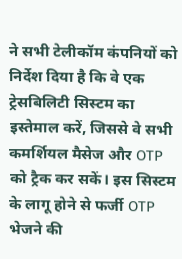ने सभी टेलीकॉम कंपनियों को निर्देश दिया है कि वे एक ट्रेसबिलिटी सिस्टम का इस्तेमाल करें, जिससे वे सभी कमर्शियल मैसेज और OTP को ट्रैक कर सकें। इस सिस्टम के लागू होने से फर्जी OTP भेजने की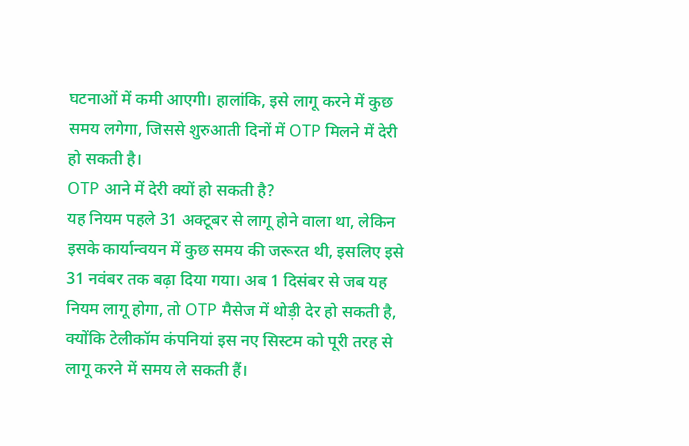घटनाओं में कमी आएगी। हालांकि, इसे लागू करने में कुछ समय लगेगा, जिससे शुरुआती दिनों में OTP मिलने में देरी हो सकती है।
OTP आने में देरी क्यों हो सकती है?
यह नियम पहले 31 अक्टूबर से लागू होने वाला था, लेकिन इसके कार्यान्वयन में कुछ समय की जरूरत थी, इसलिए इसे 31 नवंबर तक बढ़ा दिया गया। अब 1 दिसंबर से जब यह नियम लागू होगा, तो OTP मैसेज में थोड़ी देर हो सकती है, क्योंकि टेलीकॉम कंपनियां इस नए सिस्टम को पूरी तरह से लागू करने में समय ले सकती हैं।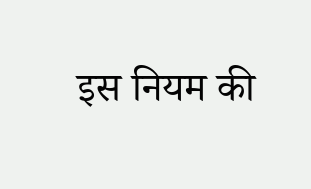इस नियम की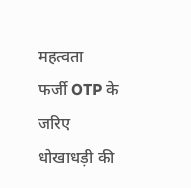महत्वता
फर्जी OTP के जरिए धोखाधड़ी की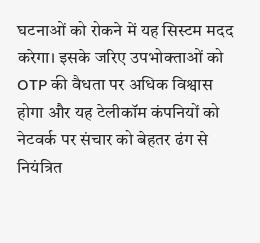घटनाओं को रोकने में यह सिस्टम मदद करेगा। इसके जरिए उपभोक्ताओं को OTP की वैधता पर अधिक विश्वास होगा और यह टेलीकॉम कंपनियों को नेटवर्क पर संचार को बेहतर ढंग से नियंत्रित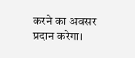करने का अवसर प्रदान करेगा।